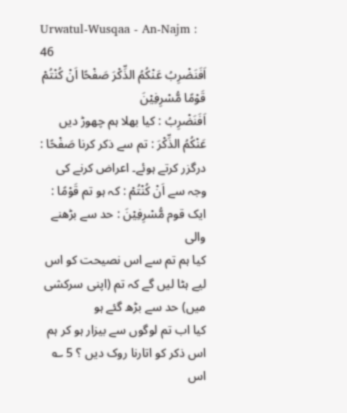Urwatul-Wusqaa - An-Najm : 46
اَفَنَضْرِبُ عَنْكُمُ الذِّكْرَ صَفْحًا اَنْ كُنْتُمْ قَوْمًا مُّسْرِفِیْنَ
اَفَنَضْرِبُ : کیا بھلا ہم چھوڑ دیں عَنْكُمُ الذِّكْرَ : تم سے ذکر کرنا صَفْحًا : درگزر کرتے ہوئے۔ اعراض کرنے کی وجہ سے اَنْ كُنْتُمْ : کہ ہو تم قَوْمًا : ایک قوم مُّسْرِفِيْنَ : حد سے بڑھنے والی
کیا ہم تم سے اس نصیحت کو اس لیے ہٹا لیں گے کہ تم (اپنی سرکشی میں) حد سے بڑھ گئے ہو
کیا اب تم لوگوں سے بیزار ہو کر ہم اس ذکر کو اتارنا روک دیں ؟ 5 ؎ اس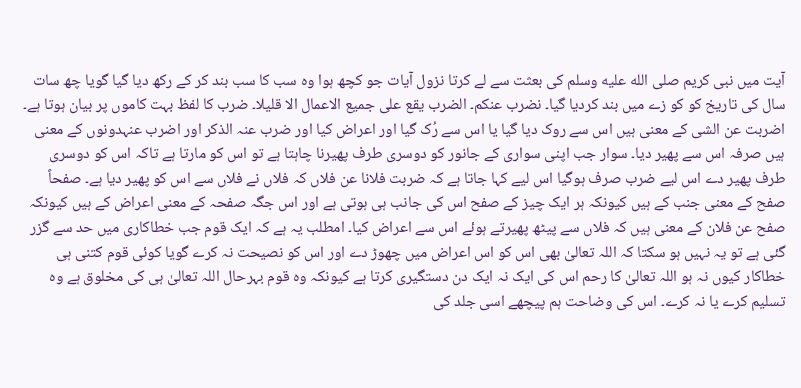آیت میں نبی کریم صلى الله عليه وسلم کی بعثت سے لے کرتا نزول آیات جو کچھ ہوا وہ سب کا سب بند کر کے رکھ دیا گیا گویا چھ سات سال کی تاریخ کو کو زے میں بند کردیا گیا۔ نضرب عنکم۔ الضرب یقع علی جمیع الاعمال الا قلیلا۔ ضرب کا لفظ بہت کاموں پر بیان ہوتا ہے۔ اضربت عن الشی کے معنی ہیں اس سے روک دیا گیا یا اس سے رُک گیا اور اعراض کیا اور ضرب عنہ الذکر اور اضرب عنہدونوں کے معنی ہیں صرفہ اس سے پھیر دیا۔ سوار جب اپنی سواری کے جانور کو دوسری طرف پھیرنا چاہتا ہے تو اس کو مارتا ہے تاکہ اس کو دوسری طرف پھیر دے اس لیے ضرب صرف ہوگیا اس لیے کہا جاتا ہے کہ ضربت فلانا عن فلاں کہ فلاں نے فلاں سے اس کو پھیر دیا ہے۔ صفحاً صفح کے معنی جنب کے ہیں کیونکہ ہر ایک چیز کے صفح اس کی جانب ہی ہوتی ہے اور اس جگہ صفحہ کے معنی اعراض کے ہیں کیونکہ صفح عن فلان کے معنی ہیں کہ فلاں سے پیٹھ پھیرتے ہوئے اس سے اعراض کیا۔ امطلب یہ ہے کہ ایک قوم جب خطاکاری میں حد سے گزر گئی ہے تو یہ نہیں ہو سکتا کہ اللہ تعالیٰ بھی اس کو اس اعراض میں چھوڑ دے اور اس کو نصیحت نہ کرے گویا کوئی قوم کتنی ہی خطاکار کیوں نہ ہو اللہ تعالیٰ کا رحم اس کی ایک نہ ایک دن دستگیری کرتا ہے کیونکہ وہ قوم بہرحال اللہ تعالیٰ ہی کی مخلوق ہے وہ تسلیم کرے یا نہ کرے۔ اس کی وضاحت ہم پیچھے اسی جلد کی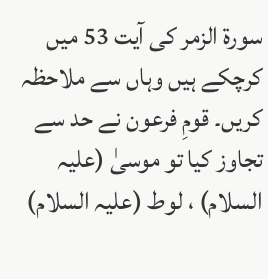سورة الزمر کی آیت 53 میں کرچکے ہیں وہاں سے ملاحظہ کریں۔ قومِ فرعون نے حد سے تجاوز کیا تو موسیٰ (علیہ السلام) ، لوط (علیہ السلام)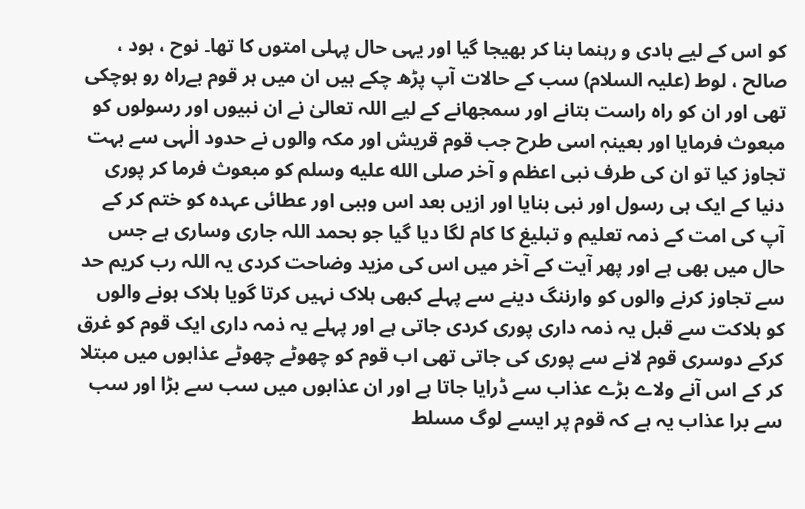کو اس کے لیے ہادی و رہنما بنا کر بھیجا گیا اور یہی حال پہلی امتوں کا تھا۔ نوح ، ہود ، صالح ، لوط (علیہ السلام) سب کے حالات آپ پڑھ چکے ہیں ان میں ہر قوم بےراہ رو ہوچکی تھی اور ان کو راہ راست بتانے اور سمجھانے کے لیے اللہ تعالیٰ نے ان نبیوں اور رسولوں کو مبعوث فرمایا اور بعینہٖ اسی طرح جب قوم قریش اور مکہ والوں نے حدود الٰہی سے بہت تجاوز کیا تو ان کی طرف نبی اعظم و آخر صلى الله عليه وسلم کو مبعوث فرما کر پوری دنیا کے ایک ہی رسول اور نبی بنایا اور ازیں بعد اس وہبی اور عطائی عہدہ کو ختم کر کے آپ کی امت کے ذمہ تعلیم و تبلیغ کا کام لگا دیا گیا جو بحمد اللہ جاری وساری ہے جس حال میں بھی ہے اور پھر آیت کے آخر میں اس کی مزید وضاحت کردی یہ اللہ رب کریم حد سے تجاوز کرنے والوں کو وارننگ دینے سے پہلے کبھی ہلاک نہیں کرتا گویا ہلاک ہونے والوں کو ہلاکت سے قبل یہ ذمہ داری پوری کردی جاتی ہے اور پہلے یہ ذمہ داری ایک قوم کو غرق کرکے دوسری قوم لانے سے پوری کی جاتی تھی اب قوم کو چھوٹے چھوٹے عذابوں میں مبتلا کر کے اس آنے ولاے بڑے عذاب سے ڈرایا جاتا ہے اور ان عذابوں میں سب سے بڑا اور سب سے برا عذاب یہ ہے کہ قوم پر ایسے لوگ مسلط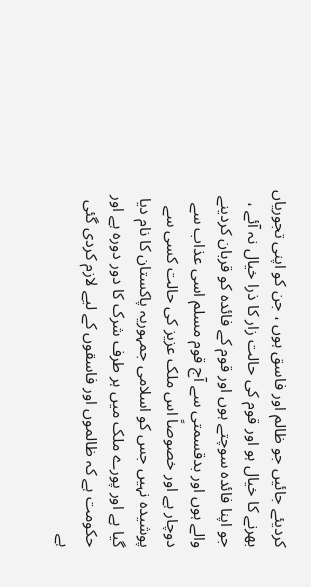کردیئے جائیں جو ظالم اور فاسق ہوں ، جن کو اپنی تجوریاں بھرنے کا خیال ہو اور قوم کی حالت زار کا ذرا خیال نہ آئے ، جو اپنا فائدہ سوچتے ہوں اور قوم کے فائدہ کو قربان کردینے والے ہوں اور بدقسمتی سے آج قوم مسلم اسی عذاب سے دوچار ہے اور خصوصاً اس ملک عزیز کی حالت کسی سے پوشیدہ نہیں جس کو اسلامی جمہوریہ پاکستان کا نام دیا گیا ہے اور پورے ملک میں ہر طرف شرک کا دور دورہ ہے اور حکومت ہے کہ ظالموں اور فاسقوں کے لیے لازم کردی گئی ہے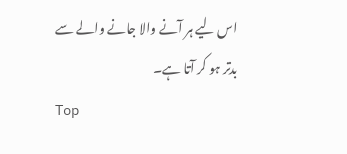اس لیے ہر آنے والا جانے والے سے بدتر ہو کر آتا ہے۔
Top